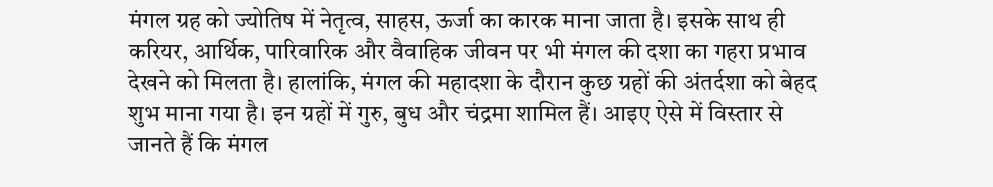मंगल ग्रह को ज्योतिष में नेतृत्व, साहस, ऊर्जा का कारक माना जाता है। इसके साथ ही करियर, आर्थिक, पारिवारिक और वैवाहिक जीवन पर भी मंगल की दशा का गहरा प्रभाव देखने को मिलता है। हालांकि, मंगल की महादशा के दौरान कुछ ग्रहों की अंतर्दशा को बेहद शुभ माना गया है। इन ग्रहों में गुरु, बुध और चंद्रमा शामिल हैं। आइए ऐसे में विस्तार से जानते हैं कि मंगल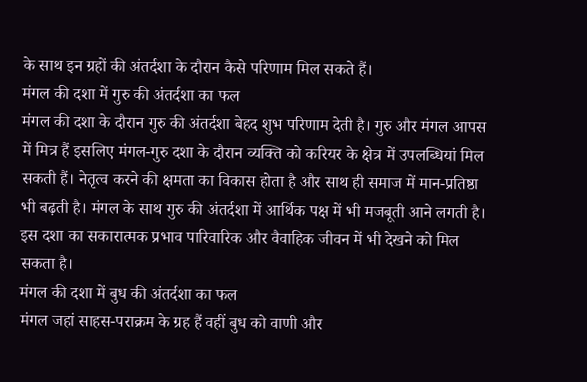के साथ इन ग्रहों की अंतर्दशा के दौरान कैसे परिणाम मिल सकते हैं।
मंगल की दशा में गुरु की अंतर्दशा का फल
मंगल की दशा के दौरान गुरु की अंतर्दशा बेहद शुभ परिणाम देती है। गुरु और मंगल आपस में मित्र हैं इसलिए मंगल-गुरु दशा के दौरान व्यक्ति को करियर के क्षेत्र में उपलब्धियां मिल सकती हैं। नेतृत्व करने की क्षमता का विकास होता है और साथ ही समाज में मान-प्रतिष्ठा भी बढ़ती है। मंगल के साथ गुरु की अंतर्दशा में आर्थिक पक्ष में भी मजबूती आने लगती है। इस दशा का सकारात्मक प्रभाव पारिवारिक और वैवाहिक जीवन में भी देखने को मिल सकता है।
मंगल की दशा में बुध की अंतर्दशा का फल
मंगल जहां साहस-पराक्रम के ग्रह हैं वहीं बुध को वाणी और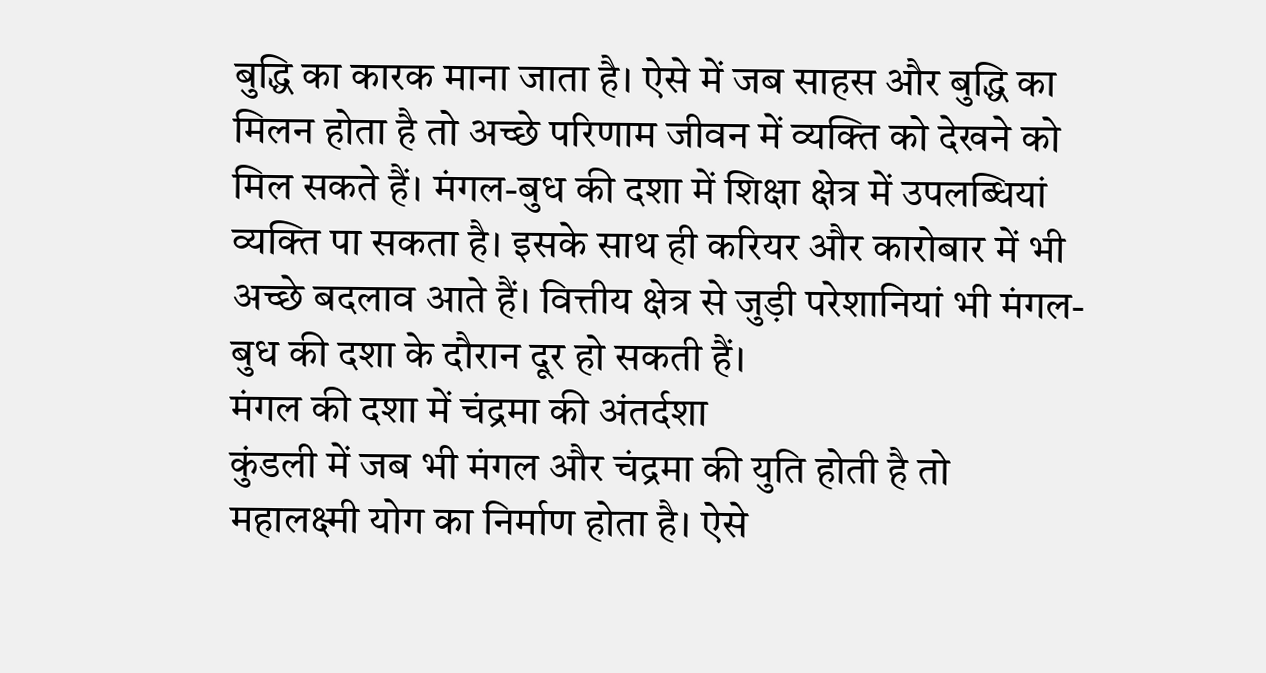बुद्धि का कारक माना जाता है। ऐसे में जब साहस और बुद्धि का मिलन होता है तो अच्छे परिणाम जीवन में व्यक्ति को देखने को मिल सकते हैं। मंगल-बुध की दशा में शिक्षा क्षेत्र में उपलब्धियां व्यक्ति पा सकता है। इसके साथ ही करियर और कारोबार में भी अच्छे बदलाव आते हैं। वित्तीय क्षेत्र से जुड़ी परेशानियां भी मंगल-बुध की दशा के दौरान दूर हो सकती हैं।
मंगल की दशा में चंद्रमा की अंतर्दशा
कुंडली में जब भी मंगल और चंद्रमा की युति होती है तो महालक्ष्मी योग का निर्माण होता है। ऐसे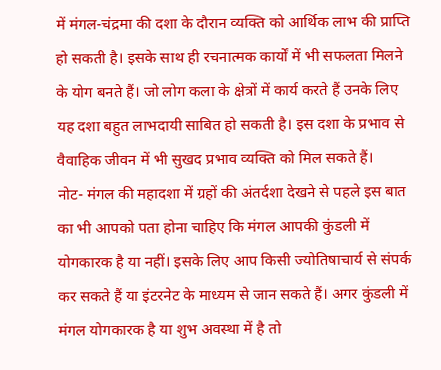में मंगल-चंद्रमा की दशा के दौरान व्यक्ति को आर्थिक लाभ की प्राप्ति हो सकती है। इसके साथ ही रचनात्मक कार्यों में भी सफलता मिलने के योग बनते हैं। जो लोग कला के क्षेत्रों में कार्य करते हैं उनके लिए यह दशा बहुत लाभदायी साबित हो सकती है। इस दशा के प्रभाव से वैवाहिक जीवन में भी सुखद प्रभाव व्यक्ति को मिल सकते हैं।
नोट- मंगल की महादशा में ग्रहों की अंतर्दशा देखने से पहले इस बात का भी आपको पता होना चाहिए कि मंगल आपकी कुंडली में योगकारक है या नहीं। इसके लिए आप किसी ज्योतिषाचार्य से संपर्क कर सकते हैं या इंटरनेट के माध्यम से जान सकते हैं। अगर कुंडली में मंगल योगकारक है या शुभ अवस्था में है तो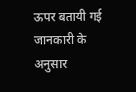ऊपर बतायी गई जानकारी के अनुसार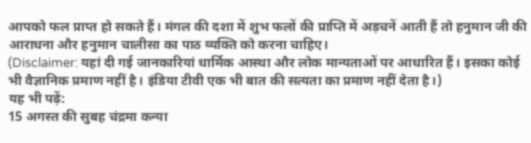आपको फल प्राप्त हो सकते हैं। मंगल की दशा में शुभ फलों की प्राप्ति में अड़चनें आती हैं तो हनुमान जी की आराधना और हनुमान चालीसा का पाठ व्यक्ति को करना चाहिए।
(Disclaimer: यहां दी गई जानकारियां धार्मिक आस्था और लोक मान्यताओं पर आधारित हैं। इसका कोई भी वैज्ञानिक प्रमाण नहीं है। इंडिया टीवी एक भी बात की सत्यता का प्रमाण नहीं देता है।)
यह भी पढ़ें:
15 अगस्त की सुबह चंद्रमा कन्या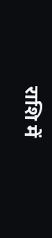राशि में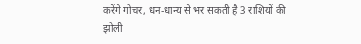करेंगे गोचर, धन-धान्य से भर सकती है 3 राशियों की झोली